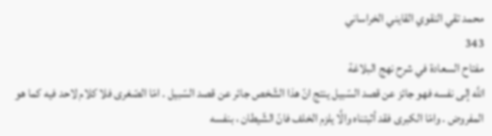محمد تقي النقوي القايني الخراساني
343
مفتاح السعادة في شرح نهج البلاغة
اللَّه إلى نفسه فهو جائز عن قصد السّبيل ينتج انّ هذا الشّخص جائر عن قصد السّبيل . امّا الصّغرى فلا كلام لاحد فيه كما هو المفروض . وامّا الكبرى فقد أثبتناه والَّا يلزم الخلف فانّ الشّيطان ، بنفسه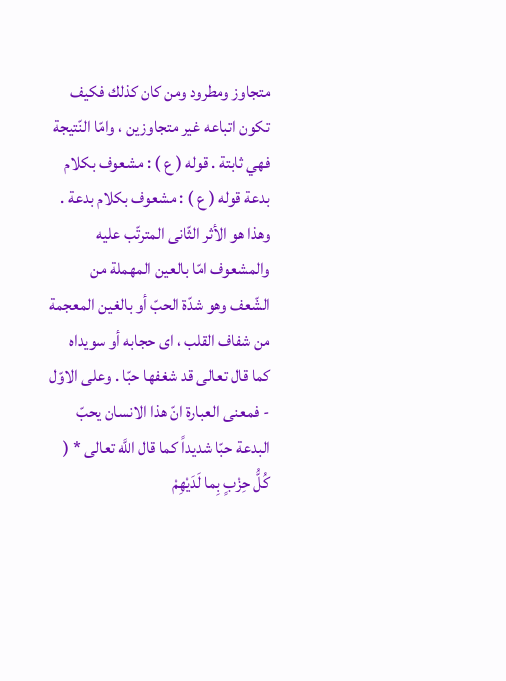متجاوز ومطرود ومن كان كذلك فكيف تكون اتباعه غير متجاوزين ، وامّا النّتيجة فهي ثابتة . قوله ( ع ) : مشعوف بكلام بدعة قوله ( ع ) : مشعوف بكلام بدعة . وهذا هو الأثر الثّانى المترتّب عليه والمشعوف امّا بالعين المهملة من الشّعف وهو شدّة الحبّ أو بالغين المعجمة من شفاف القلب ، اى حجابه أو سويداه كما قال تعالى قد شغفها حبّا . وعلى الاوّل - فمعنى العبارة انّ هذا الانسان يحبّ البدعة حبّا شديداً كما قال اللَّه تعالى * ( كُلُّ حِزْبٍ بِما لَدَيْهِمْ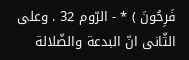فَرِحُونَ ) * - الرّوم 32 . وعلى الثّانى انّ البدعة والضّلالة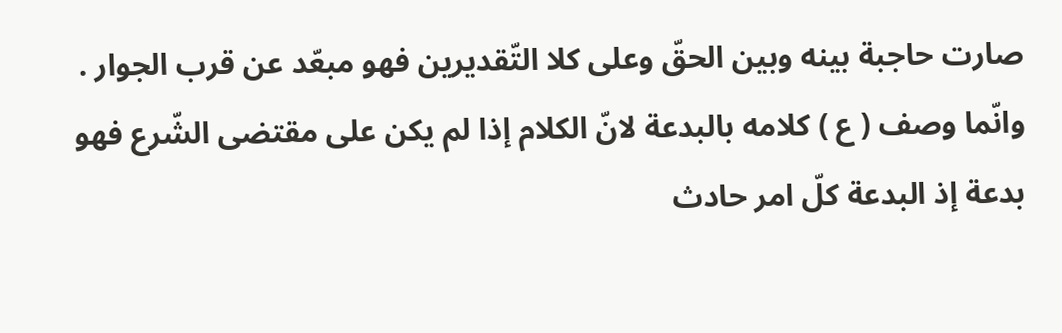صارت حاجبة بينه وبين الحقّ وعلى كلا التّقديرين فهو مبعّد عن قرب الجوار . وانّما وصف ( ع ) كلامه بالبدعة لانّ الكلام إذا لم يكن على مقتضى الشّرع فهو بدعة إذ البدعة كلّ امر حادث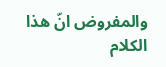والمفروض انّ هذا الكلام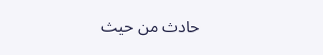حادث من حيث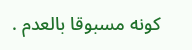كونه مسبوقا بالعدم .